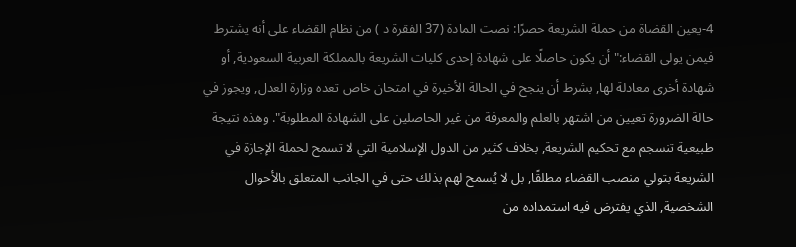4-يعين القضاة من حملة الشريعة حصرًا: نصت المادة (37 الفقرة د ) من نظام القضاء على أنه يشترط فيمن يولى القضاء:"أن يكون حاصلًا على شهادة إحدى كليات الشريعة بالمملكة العربية السعودية, أو شهادة أخرى معادلة لها, بشرط أن ينجح في الحالة الأخيرة في امتحان خاص تعده وزارة العدل, ويجوز في حالة الضرورة تعيين من اشتهر بالعلم والمعرفة من غير الحاصلين على الشهادة المطلوبة". وهذه نتيجة طبيعية تنسجم مع تحكيم الشريعة, بخلاف كثير من الدول الإسلامية التي لا تسمح لحملة الإجازة في الشريعة بتولي منصب القضاء مطلقًا, بل لا يُسمح لهم بذلك حتى في الجانب المتعلق بالأحوال الشخصية, الذي يفترض فيه استمداده من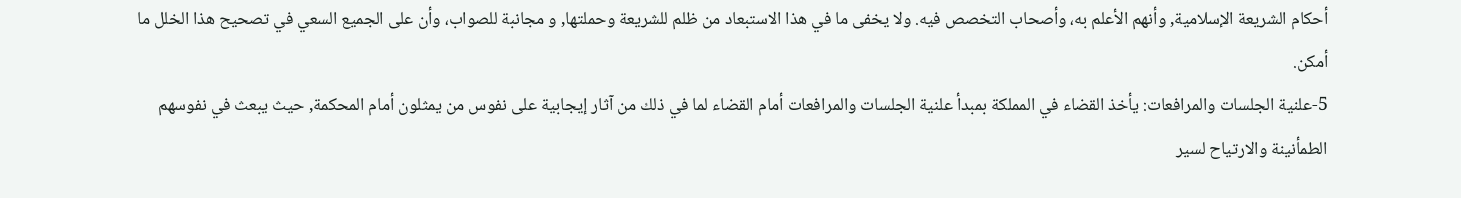أحكام الشريعة الإسلامية, وأنهم الأعلم به، وأصحاب التخصص فيه. ولا يخفى ما في هذا الاستبعاد من ظلم للشريعة وحملتها, و مجانبة للصواب، وأن على الجميع السعي في تصحيح هذا الخلل ما أمكن.
5-علنية الجلسات والمرافعات: يأخذ القضاء في المملكة بمبدأ علنية الجلسات والمرافعات أمام القضاء لما في ذلك من آثار إيجابية على نفوس من يمثلون أمام المحكمة, حيث يبعث في نفوسهم الطمأنينة والارتياح لسير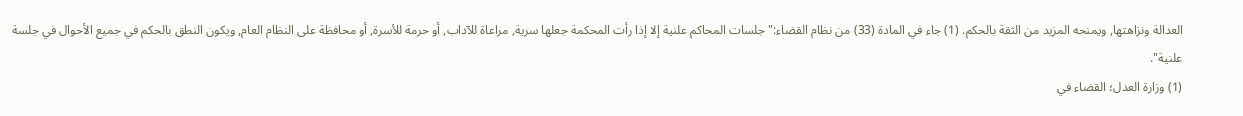العدالة ونزاهتها, ويمنحه المزيد من الثقة بالحكم. (1) جاء في المادة (33) من نظام القضاء:"جلسات المحاكم علنية إلا إذا رأت المحكمة جعلها سرية, مراعاة للآداب, أو حرمة للأسرة, أو محافظة على النظام العام, ويكون النطق بالحكم في جميع الأحوال في جلسة علنية".
(1) وزارة العدل؛ القضاء في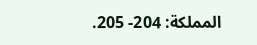المملكة: 204- 205.